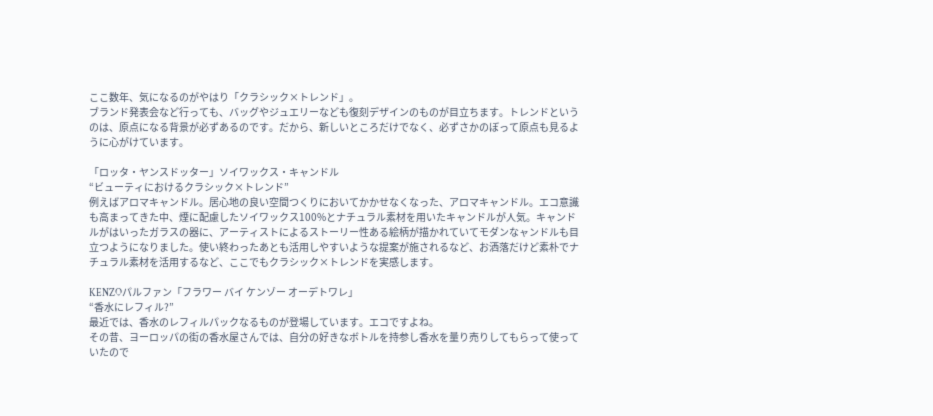ここ数年、気になるのがやはり「クラシック×トレンド」。
ブランド発表会など行っても、バッグやジュエリーなども復刻デザインのものが目立ちます。トレンドというのは、原点になる背景が必ずあるのです。だから、新しいところだけでなく、必ずさかのぼって原点も見るように心がけています。

「ロッタ・ヤンスドッター」ソイワックス・キャンドル
“ビューティにおけるクラシック×トレンド”
例えばアロマキャンドル。居心地の良い空間つくりにおいてかかせなくなった、アロマキャンドル。エコ意識も高まってきた中、煙に配慮したソイワックス100%とナチュラル素材を用いたキャンドルが人気。キャンドルがはいったガラスの器に、アーティストによるストーリー性ある絵柄が描かれていてモダンなャンドルも目立つようになりました。使い終わったあとも活用しやすいような提案が施されるなど、お洒落だけど素朴でナチュラル素材を活用するなど、ここでもクラシック×トレンドを実感します。

KENZOパルファン「フラワー バイ ケンゾー オーデトワレ」
“香水にレフィル?”
最近では、香水のレフィルパックなるものが登場しています。エコですよね。
その昔、ヨーロッパの街の香水屋さんでは、自分の好きなボトルを持参し香水を量り売りしてもらって使っていたので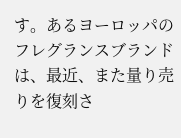す。あるヨーロッパのフレグランスブランドは、最近、また量り売りを復刻さ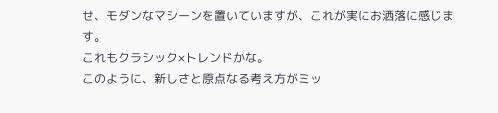せ、モダンなマシーンを置いていますが、これが実にお洒落に感じます。
これもクラシック×トレンドかな。
このように、新しさと原点なる考え方がミッ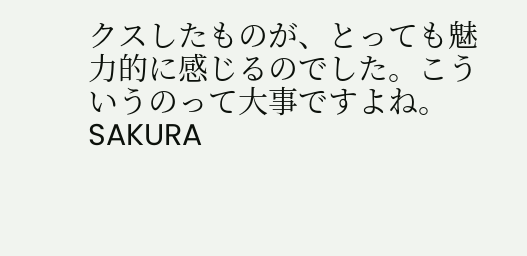クスしたものが、とっても魅力的に感じるのでした。こういうのって大事ですよね。
SAKURA